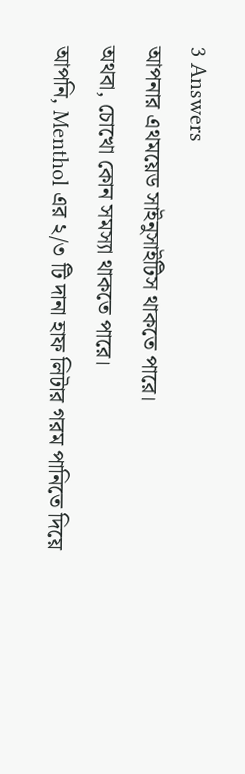3 Answers
আপনার এথময়েড সাইনুসাইটিস থাকতে পারে।
অথবা, চোখো কোন সমস্যা থাকতে পারে।
আপনি, Menthol এর ২/৩ টি দানা হাফ লিটার গরম পানিতে দিয়ে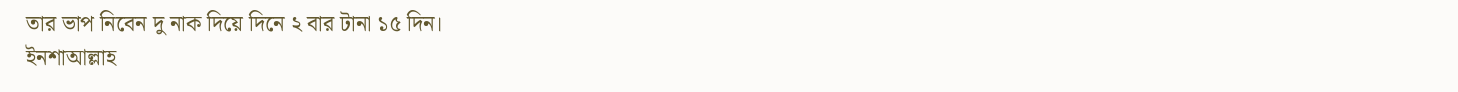তার ভাপ নিবেন দু নাক দিয়ে দিনে ২ বার টানা ১৫ দিন।
ইনশাআল্লাহ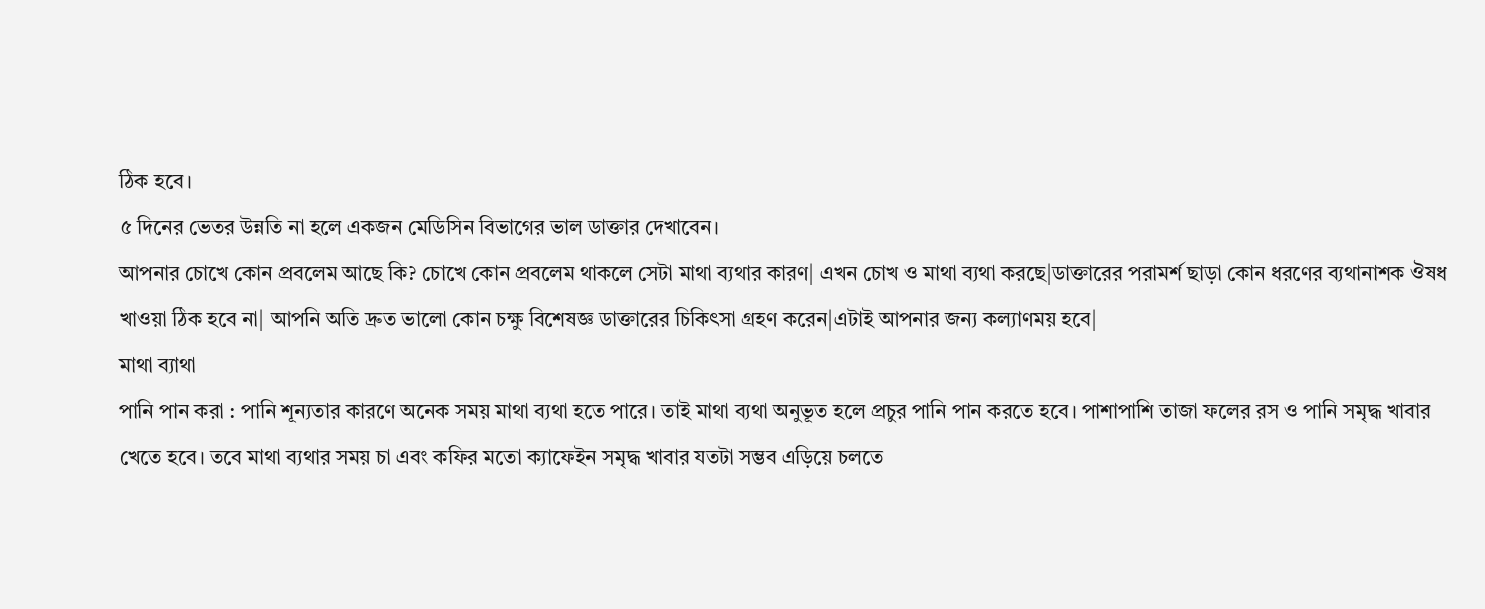ঠিক হবে।
৫ দিনের ভেতর উন্নতি না হলে একজন মেডিসিন বিভাগের ভাল ডাক্তার দেখাবেন।
আপনার চোখে কোন প্রবলেম আছে কি? চোখে কোন প্রবলেম থাকলে সেটা মাথা ব্যথার কারণ| এখন চোখ ও মাথা ব্যথা করছে|ডাক্তারের পরামর্শ ছাড়া কোন ধরণের ব্যথানাশক ঔষধ খাওয়া ঠিক হবে না| আপনি অতি দ্রুত ভালো কোন চক্ষু বিশেষজ্ঞ ডাক্তারের চিকিৎসা গ্রহণ করেন|এটাই আপনার জন্য কল্যাণময় হবে|
মাথা ব্যাথা
পানি পান করা : পানি শূন্যতার কারণে অনেক সময় মাথা ব্যথা হতে পারে। তাই মাথা ব্যথা অনুভূত হলে প্রচুর পানি পান করতে হবে। পাশাপাশি তাজা ফলের রস ও পানি সমৃদ্ধ খাবার খেতে হবে। তবে মাথা ব্যথার সময় চা এবং কফির মতো ক্যাফেইন সমৃদ্ধ খাবার যতটা সম্ভব এড়িয়ে চলতে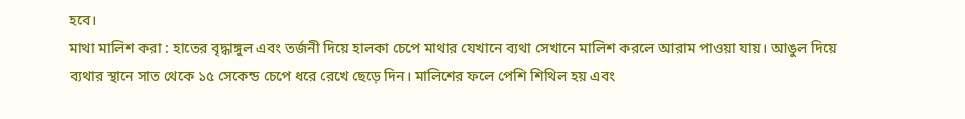হবে।
মাথা মালিশ করা : হাতের বৃদ্ধাঙ্গুল এবং তর্জনী দিয়ে হালকা চেপে মাথার যেখানে ব্যথা সেখানে মালিশ করলে আরাম পাওয়া যায়। আঙুল দিয়ে ব্যথার স্থানে সাত থেকে ১৫ সেকেন্ড চেপে ধরে রেখে ছেড়ে দিন। মালিশের ফলে পেশি শিথিল হয় এবং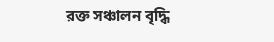রক্ত সঞ্চালন বৃদ্ধি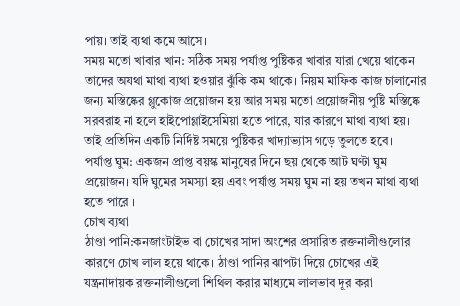পায়। তাই ব্যথা কমে আসে।
সময় মতো খাবার খান: সঠিক সময় পর্যাপ্ত পুষ্টিকর খাবার যারা খেয়ে থাকেন তাদের অযথা মাথা ব্যথা হওয়ার ঝুঁকি কম থাকে। নিয়ম মাফিক কাজ চালানোর জন্য মস্তিষ্কের গ্লুকোজ প্রয়োজন হয় আর সময় মতো প্রয়োজনীয় পুষ্টি মস্তিষ্কে সরবরাহ না হলে হাইপোগ্লাইসেমিয়া হতে পারে, যার কারণে মাথা ব্যথা হয়। তাই প্রতিদিন একটি নির্দিষ্ট সময়ে পুষ্টিকর খাদ্যাভ্যাস গড়ে তুলতে হবে।
পর্যাপ্ত ঘুম: একজন প্রাপ্ত বয়স্ক মানুষের দিনে ছয় থেকে আট ঘণ্টা ঘুম প্রয়োজন। যদি ঘুমের সমস্যা হয় এবং পর্যাপ্ত সময় ঘুম না হয় তখন মাথা ব্যথা হতে পারে ।
চোখ ব্যথা
ঠাণ্ডা পানি:কনজাংটাইভ বা চোখের সাদা অংশের প্রসারিত রক্তনালীগুলোর কারণে চোখ লাল হয়ে থাকে। ঠাণ্ডা পানির ঝাপটা দিয়ে চোখের এই যন্ত্রনাদায়ক রক্তনালীগুলো শিথিল করার মাধ্যমে লালভাব দূর করা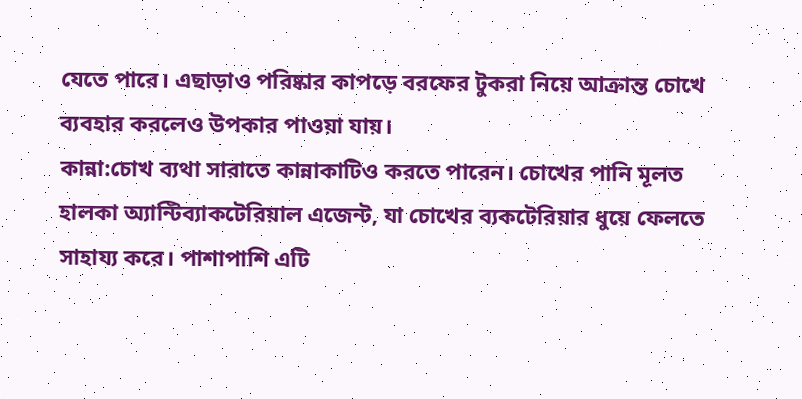যেতে পারে। এছাড়াও পরিষ্কার কাপড়ে বরফের টুকরা নিয়ে আক্রান্ত চোখে ব্যবহার করলেও উপকার পাওয়া যায়।
কান্না:চোখ ব্যথা সারাতে কান্নাকাটিও করতে পারেন। চোখের পানি মূলত হালকা অ্যান্টিব্যাকটেরিয়াল এজেন্ট, যা চোখের ব্যকটেরিয়ার ধুয়ে ফেলতে সাহায্য করে। পাশাপাশি এটি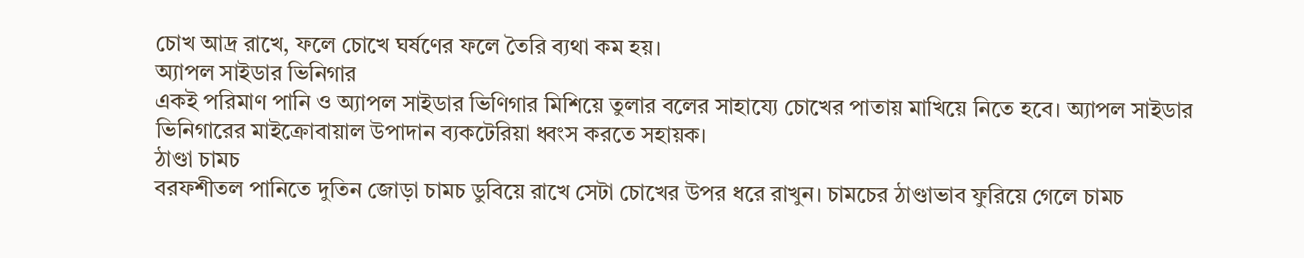চোখ আদ্র রাখে, ফলে চোখে ঘর্ষণের ফলে তৈরি ব্যথা কম হয়।
অ্যাপল সাইডার ভিনিগার
একই পরিমাণ পানি ও অ্যাপল সাইডার ভিণিগার মিশিয়ে তুলার বলের সাহায্যে চোখের পাতায় মাখিয়ে নিতে হবে। অ্যাপল সাইডার ভিনিগারের মাইক্রোবায়াল উপাদান ব্যকটেরিয়া ধ্বংস করতে সহায়ক।
ঠাণ্ডা চামচ
বরফশীতল পানিতে দুতিন জোড়া চামচ ডুবিয়ে রাখে সেটা চোখের উপর ধরে রাখুন। চামচের ঠাণ্ডাভাব ফুরিয়ে গেলে চামচ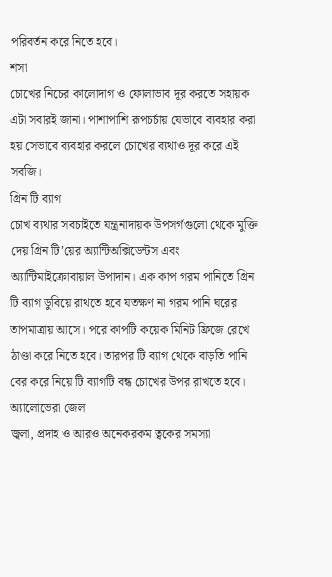পরিবর্তন করে নিতে হবে।
শসা
চোখের নিচের কালোদাগ ও ফোলাভাব দূর করতে সহায়ক এটা সবারই জানা। পাশাপাশি রূপচর্চায় যেভাবে ব্যবহার করা হয় সেভাবে ব্যবহার করলে চোখের ব্যথাও দূর করে এই সবজি।
গ্রিন টি ব্যাগ
চোখ ব্যথার সবচাইতে যন্ত্রনাদায়ক উপসর্গগুলো থেকে মুক্তি দেয় গ্রিন টি’য়ের অ্যান্টিঅক্সিডেন্টস এবং অ্যান্টিমাইক্রোবায়াল উপাদান। এক কাপ গরম পানিতে গ্রিন টি ব্যাগ ডুবিয়ে রাথতে হবে যতক্ষণ না গরম পানি ঘরের তাপমাত্রায় আসে। পরে কাপটি কয়েক মিনিট ফ্রিজে রেখে ঠাণ্ডা করে নিতে হবে। তারপর টি ব্যাগ থেকে বাড়তি পানি বের করে নিয়ে টি ব্যাগটি বন্ধ চোখের উপর রাখতে হবে।
অ্যালোভেরা জেল
জ্বলা, প্রদাহ ও আরও অনেকরকম ত্বকের সমস্যা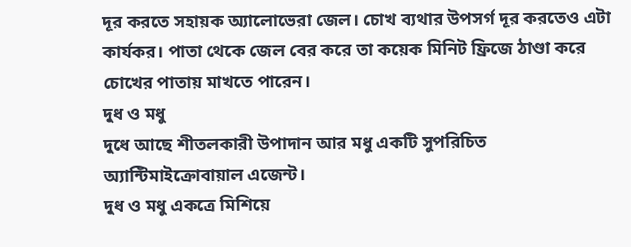দূর করতে সহায়ক অ্যালোভেরা জেল। চোখ ব্যথার উপসর্গ দূর করতেও এটা কার্যকর। পাতা থেকে জেল বের করে তা কয়েক মিনিট ফ্রিজে ঠাণ্ডা করে চোখের পাতায় মাখতে পারেন।
দুধ ও মধু
দুধে আছে শীতলকারী উপাদান আর মধু একটি সুপরিচিত অ্যান্টিমাইক্রোবায়াল এজেন্ট।
দুধ ও মধু একত্রে মিশিয়ে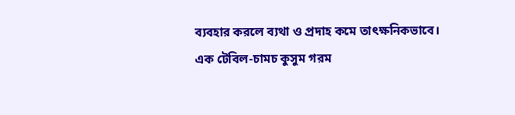ব্যবহার করলে ব্যথা ও প্রদাহ কমে তাৎক্ষনিকভাবে। এক টেবিল-চামচ কুসুম গরম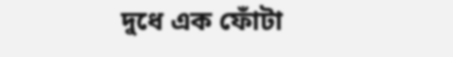দুধে এক ফোঁটা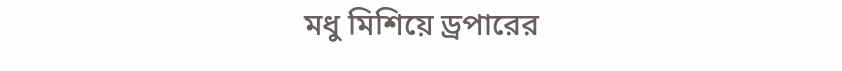মধু মিশিয়ে ড্রপারের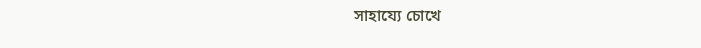সাহায্যে চোখে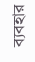ব্যবহার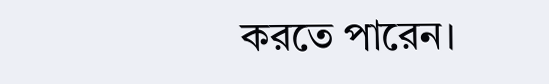করতে পারেন।